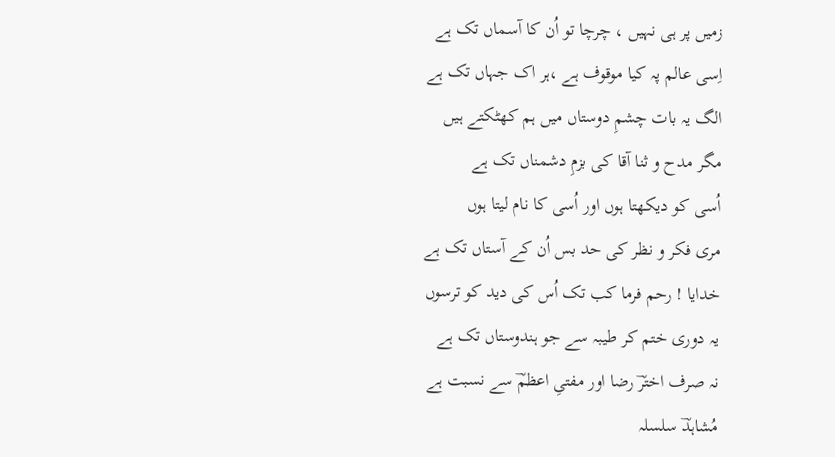زمیں پر ہی نہیں ، چرچا تو اُن کا آسماں تک ہے
اِسی عالم پہ کیا موقوف ہے ،ہر اک جہاں تک ہے
الگ یہ بات چشمِ دوستاں میں ہم کھٹکتے ہیں
مگر مدح و ثنا آقا کی بزمِ دشمناں تک ہے
اُسی کو دیکھتا ہوں اور اُسی کا نام لیتا ہوں
مری فکر و نظر کی حد بس اُن کے آستاں تک ہے
خدایا ! رحم فرما کب تک اُس کی دید کو ترسوں
یہ دوری ختم کر طیبہ سے جو ہندوستاں تک ہے
نہ صرف اخترؔ رضا اور مفتیِ اعظمؔ سے نسبت ہے
مُشاہدؔ سلسلہ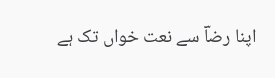اپنا رضاؔ سے نعت خواں تک ہے